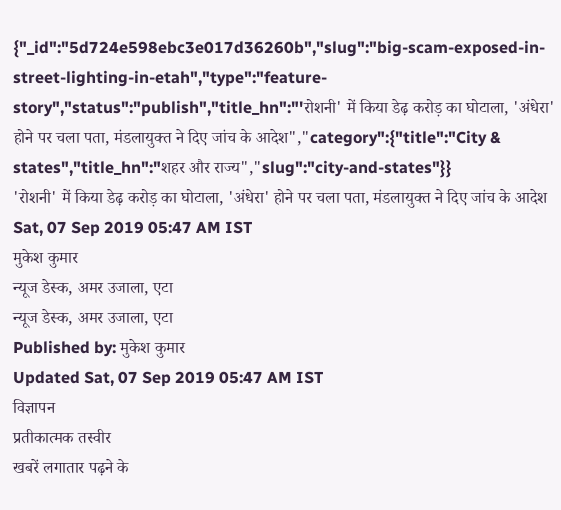{"_id":"5d724e598ebc3e017d36260b","slug":"big-scam-exposed-in-street-lighting-in-etah","type":"feature-story","status":"publish","title_hn":"'रोशनी' में किया डेढ़ करोड़ का घोटाला, 'अंधेरा' होने पर चला पता, मंडलायुक्त ने दिए जांच के आदेश","category":{"title":"City & states","title_hn":"शहर और राज्य","slug":"city-and-states"}}
'रोशनी' में किया डेढ़ करोड़ का घोटाला, 'अंधेरा' होने पर चला पता, मंडलायुक्त ने दिए जांच के आदेश
Sat, 07 Sep 2019 05:47 AM IST
मुकेश कुमार
न्यूज डेस्क, अमर उजाला, एटा
न्यूज डेस्क, अमर उजाला, एटा
Published by: मुकेश कुमार
Updated Sat, 07 Sep 2019 05:47 AM IST
विज्ञापन
प्रतीकात्मक तस्वीर
खबरें लगातार पढ़ने के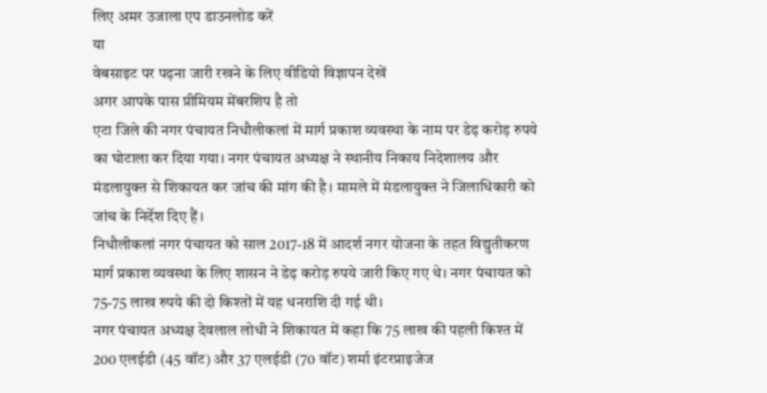लिए अमर उजाला एप डाउनलोड करें
या
वेबसाइट पर पढ़ना जारी रखने के लिए वीडियो विज्ञापन देखें
अगर आपके पास प्रीमियम मेंबरशिप है तो
एटा जिले की नगर पंचायत निधौलीकलां में मार्ग प्रकाश व्यवस्था के नाम पर डेढ़ करोड़ रुपये का घोटाला कर दिया गया। नगर पंचायत अध्यक्ष ने स्थानीय निकाय निदेशालय और मंडलायुक्त से शिकायत कर जांच की मांग की है। मामले में मंडलायुक्त ने जिलाधिकारी को जांच के निर्देश दिए हैं।
निधौलीकलां नगर पंचायत को साल 2017-18 में आदर्श नगर योजना के तहत विद्युतीकरण मार्ग प्रकाश व्यवस्था के लिए शासन ने डेढ़ करोड़ रुपये जारी किए गए थे। नगर पंचायत को 75-75 लाख रुपये की दो किश्तों में यह धनराशि दी गई थी।
नगर पंचायत अध्यक्ष देवलाल लोधी ने शिकायत में कहा कि 75 लाख की पहली किश्त में 200 एलईडी (45 वॉट) और 37 एलईडी (70 वॉट) शर्मा इंटरप्राइजेज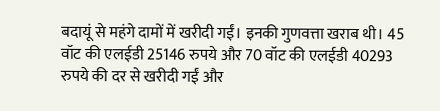बदायूं से महंगे दामों में खरीदी गईं। इनकी गुणवत्ता खराब थी। 45 वॉट की एलईडी 25146 रुपये और 70 वॉट की एलईडी 40293 रुपये की दर से खरीदी गईं और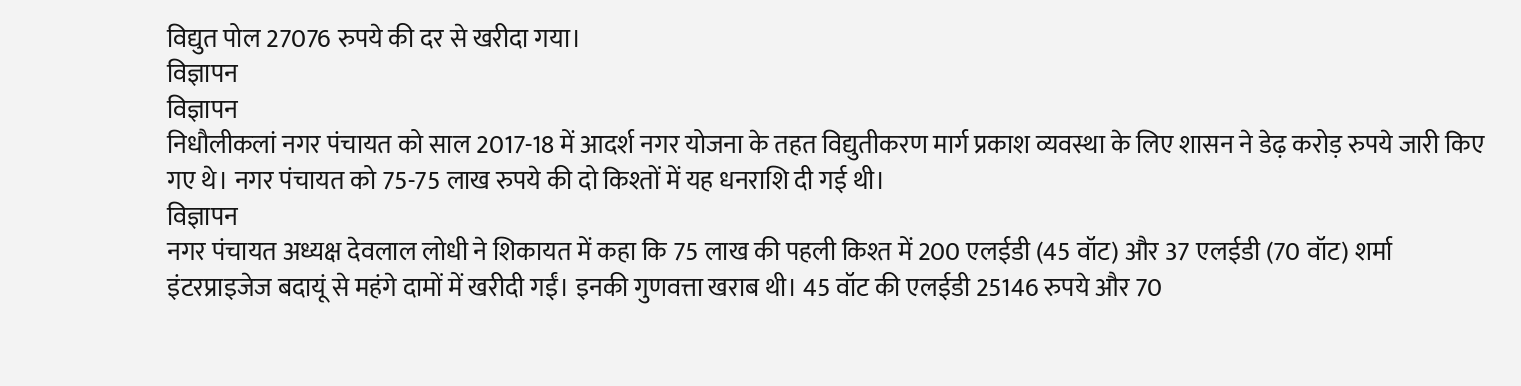विद्युत पोल 27076 रुपये की दर से खरीदा गया।
विज्ञापन
विज्ञापन
निधौलीकलां नगर पंचायत को साल 2017-18 में आदर्श नगर योजना के तहत विद्युतीकरण मार्ग प्रकाश व्यवस्था के लिए शासन ने डेढ़ करोड़ रुपये जारी किए गए थे। नगर पंचायत को 75-75 लाख रुपये की दो किश्तों में यह धनराशि दी गई थी।
विज्ञापन
नगर पंचायत अध्यक्ष देवलाल लोधी ने शिकायत में कहा कि 75 लाख की पहली किश्त में 200 एलईडी (45 वॉट) और 37 एलईडी (70 वॉट) शर्मा इंटरप्राइजेज बदायूं से महंगे दामों में खरीदी गईं। इनकी गुणवत्ता खराब थी। 45 वॉट की एलईडी 25146 रुपये और 70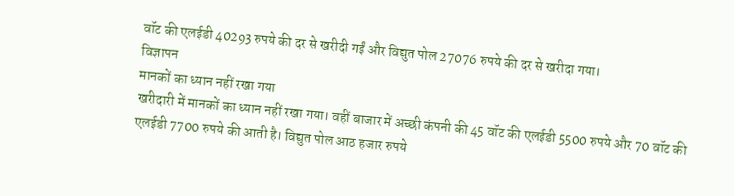वॉट की एलईडी 40293 रुपये की दर से खरीदी गईं और विद्युत पोल 27076 रुपये की दर से खरीदा गया।
विज्ञापन
मानकों का ध्यान नहीं रखा गया
खरीदारी में मानकों का ध्यान नहीं रखा गया। वहीं बाजार में अच्छी कंपनी की 45 वॉट की एलईडी 5500 रुपये और 70 वॉट की एलईडी 7700 रुपये की आती है। विद्युत पोल आठ हजार रुपये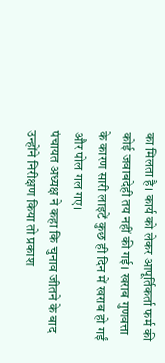का मिलता है। कार्य को लेकर आपूर्तिकर्ता फर्म की कोई जवाबदेही तय नहीं की गई। खराब गुणवत्ता के कारण सारी लाइटें कुछ ही दिन में खराब हो गईं और पोल गल गए।
पंचायत अध्यक्ष ने कहा कि चुनाव जीतने के बाद उन्होंने निरीक्षण किया तो प्रकाश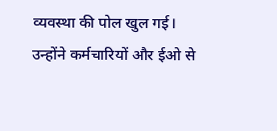व्यवस्था की पोल खुल गई। उन्होंने कर्मचारियों और ईओ से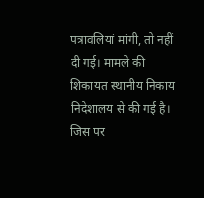पत्रावलियां मांगी, तो नहीं दी गई। मामले की शिकायत स्थानीय निकाय निदेशालय से की गई है। जिस पर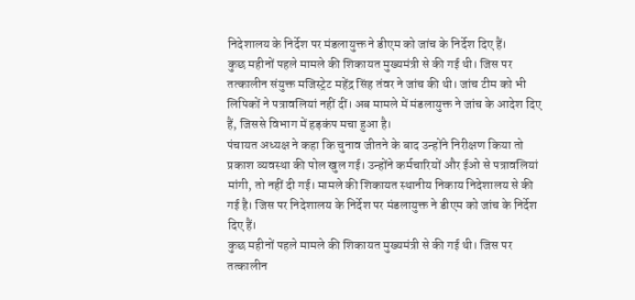निदेशालय के निर्देश पर मंडलायुक्त ने डीएम को जांच के निर्देश दिए हैं।
कुछ महीनों पहले मामले की शिकायत मुख्यमंत्री से की गई थी। जिस पर तत्कालीन संयुक्त मजिस्ट्रेट महेंद्र सिंह तंवर ने जांच की थी। जांच टीम को भी लिपिकों ने पत्रावलियां नहीं दीं। अब मामले में मंडलायुक्त ने जांच के आदेश दिए हैं, जिससे विभाग में हड़कंप मचा हुआ है।
पंचायत अध्यक्ष ने कहा कि चुनाव जीतने के बाद उन्होंने निरीक्षण किया तो प्रकाश व्यवस्था की पोल खुल गई। उन्होंने कर्मचारियों और ईओ से पत्रावलियां मांगी, तो नहीं दी गई। मामले की शिकायत स्थानीय निकाय निदेशालय से की गई है। जिस पर निदेशालय के निर्देश पर मंडलायुक्त ने डीएम को जांच के निर्देश दिए हैं।
कुछ महीनों पहले मामले की शिकायत मुख्यमंत्री से की गई थी। जिस पर तत्कालीन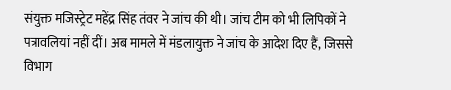संयुक्त मजिस्ट्रेट महेंद्र सिंह तंवर ने जांच की थी। जांच टीम को भी लिपिकों ने पत्रावलियां नहीं दीं। अब मामले में मंडलायुक्त ने जांच के आदेश दिए हैं, जिससे विभाग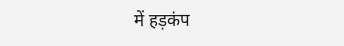में हड़कंप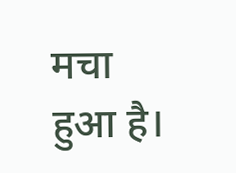मचा हुआ है।